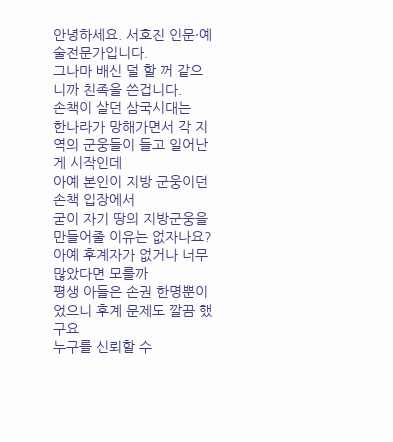안녕하세요. 서호진 인문·예술전문가입니다.
그나마 배신 덜 할 꺼 같으니까 친족을 쓴겁니다.
손책이 살던 삼국시대는
한나라가 망해가면서 각 지역의 군웅들이 들고 일어난게 시작인데
아예 본인이 지방 군웅이던 손책 입장에서
굳이 자기 땅의 지방군웅을 만들어줄 이유는 없자나요?
아예 후계자가 없거나 너무 많았다면 모를까
평생 아들은 손권 한명뿐이었으니 후계 문제도 깔끔 했구요
누구를 신뢰할 수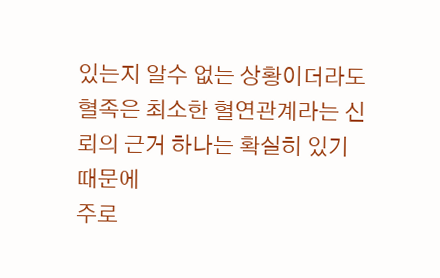있는지 알수 없는 상황이더라도
혈족은 최소한 혈연관계라는 신뢰의 근거 하나는 확실히 있기 때문에
주로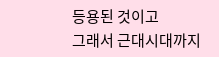등용된 것이고
그래서 근대시대까지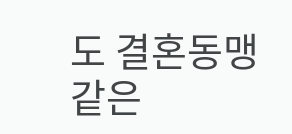도 결혼동맹 같은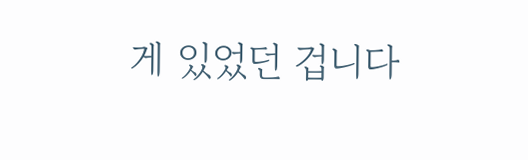게 있었던 겁니다